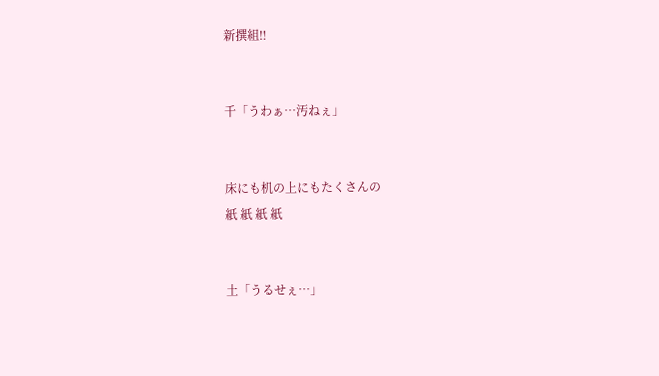新撰組‼


千「うわぁ…汚ねぇ」


床にも机の上にもたくさんの
紙 紙 紙 紙


土「うるせぇ…」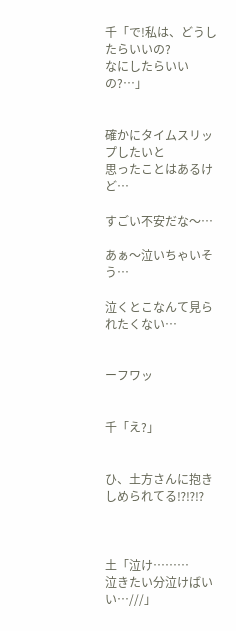千「で!私は、どうしたらいいの?
なにしたらいいの?…」


確かにタイムスリップしたいと
思ったことはあるけど…

すごい不安だな〜…

あぁ〜泣いちゃいそう…

泣くとこなんて見られたくない…


ーフワッ


千「え?」


ひ、土方さんに抱きしめられてる⁉⁉⁉



土「泣け………
泣きたい分泣けばいい…///」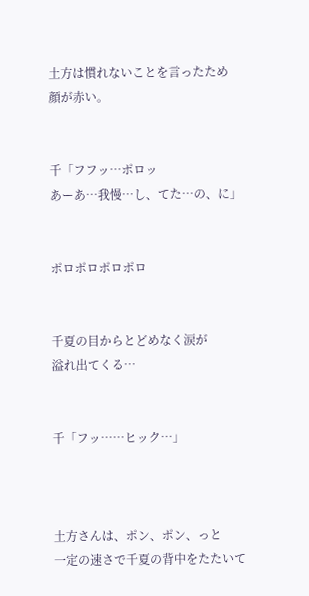土方は慣れないことを言ったため
顔が赤い。


千「フフッ…ポロッ
あーあ…我慢…し、てた…の、に」


ポロポロポロポロ


千夏の目からとどめなく涙が
溢れ出てくる…


千「フッ……ヒック…」



土方さんは、ポン、ポン、っと
一定の速さで千夏の背中をたたいて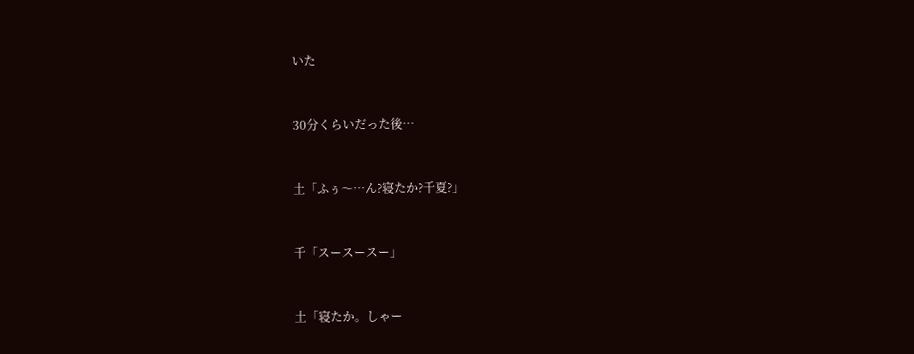いた



30分くらいだった後…



土「ふぅ〜…ん?寝たか?千夏?」



千「スースースー」



土「寝たか。しゃー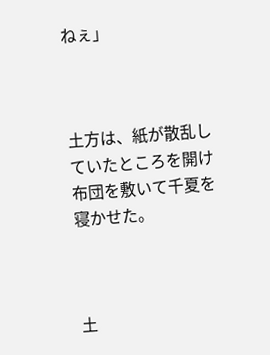ねぇ」



土方は、紙が散乱していたところを開け布団を敷いて千夏を寝かせた。



土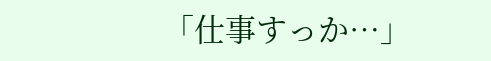「仕事すっか…」